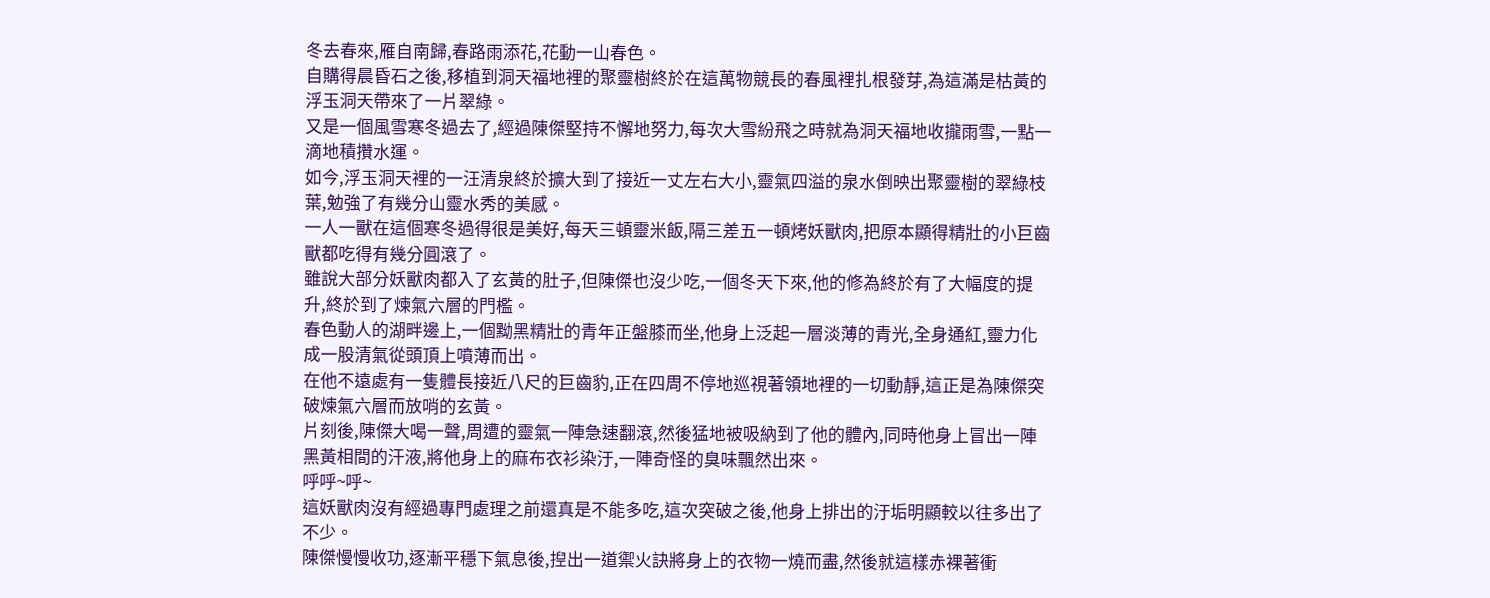冬去春來,雁自南歸,春路雨添花,花動一山春色。
自購得晨昏石之後,移植到洞天福地裡的聚靈樹終於在這萬物競長的春風裡扎根發芽,為這滿是枯黃的浮玉洞天帶來了一片翠綠。
又是一個風雪寒冬過去了,經過陳傑堅持不懈地努力,每次大雪紛飛之時就為洞天福地收攏雨雪,一點一滴地積攢水運。
如今,浮玉洞天裡的一汪清泉終於擴大到了接近一丈左右大小,靈氣四溢的泉水倒映出聚靈樹的翠綠枝葉,勉強了有幾分山靈水秀的美感。
一人一獸在這個寒冬過得很是美好,每天三頓靈米飯,隔三差五一頓烤妖獸肉,把原本顯得精壯的小巨齒獸都吃得有幾分圓滾了。
雖說大部分妖獸肉都入了玄黃的肚子,但陳傑也沒少吃,一個冬天下來,他的修為終於有了大幅度的提升,終於到了煉氣六層的門檻。
春色動人的湖畔邊上,一個黝黑精壯的青年正盤膝而坐,他身上泛起一層淡薄的青光,全身通紅,靈力化成一股清氣從頭頂上噴薄而出。
在他不遠處有一隻體長接近八尺的巨齒豹,正在四周不停地巡視著領地裡的一切動靜,這正是為陳傑突破煉氣六層而放哨的玄黃。
片刻後,陳傑大喝一聲,周遭的靈氣一陣急速翻滾,然後猛地被吸納到了他的體內,同時他身上冒出一陣黑黃相間的汗液,將他身上的麻布衣衫染汙,一陣奇怪的臭味飄然出來。
呼呼~呼~
這妖獸肉沒有經過專門處理之前還真是不能多吃,這次突破之後,他身上排出的汙垢明顯較以往多出了不少。
陳傑慢慢收功,逐漸平穩下氣息後,揑出一道禦火訣將身上的衣物一燒而盡,然後就這樣赤裸著衝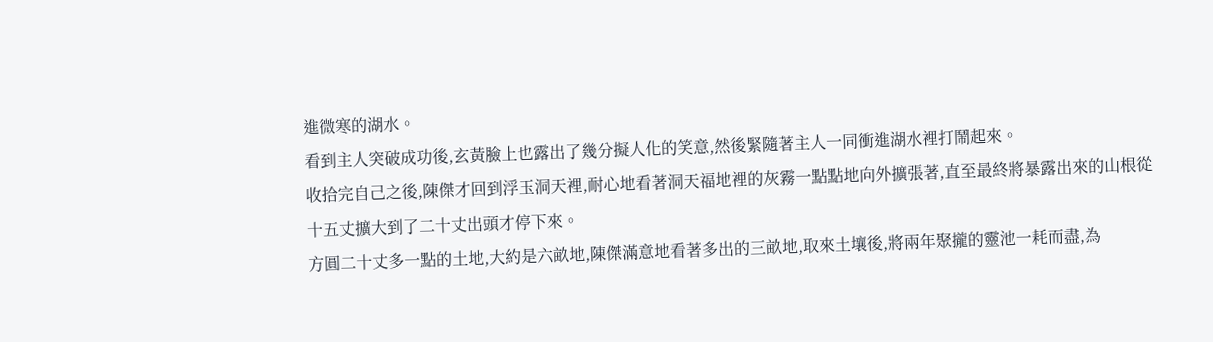進微寒的湖水。
看到主人突破成功後,玄黃臉上也露出了幾分擬人化的笑意,然後緊隨著主人一同衝進湖水裡打鬧起來。
收拾完自己之後,陳傑才回到浮玉洞天裡,耐心地看著洞天福地裡的灰霧一點點地向外擴張著,直至最終將暴露出來的山根從十五丈擴大到了二十丈出頭才停下來。
方圓二十丈多一點的土地,大約是六畝地,陳傑滿意地看著多出的三畝地,取來土壤後,將兩年聚攏的靈池一耗而盡,為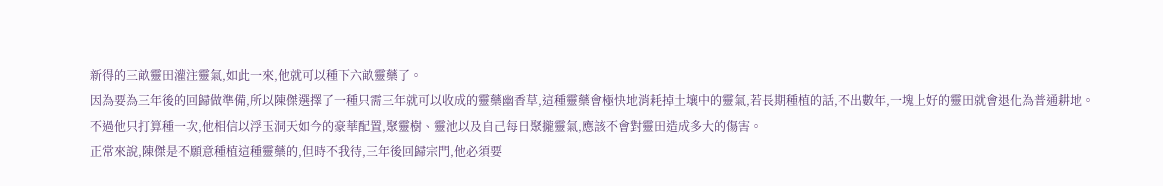新得的三畝靈田灌注靈氣,如此一來,他就可以種下六畝靈藥了。
因為要為三年後的回歸做準備,所以陳傑選擇了一種只需三年就可以收成的靈藥幽香草,這種靈藥會極快地消耗掉土壤中的靈氣,若長期種植的話,不出數年,一塊上好的靈田就會退化為普通耕地。
不過他只打算種一次,他相信以浮玉洞天如今的豪華配置,聚靈樹、靈池以及自己每日聚攏靈氣,應該不會對靈田造成多大的傷害。
正常來說,陳傑是不願意種植這種靈藥的,但時不我待,三年後回歸宗門,他必須要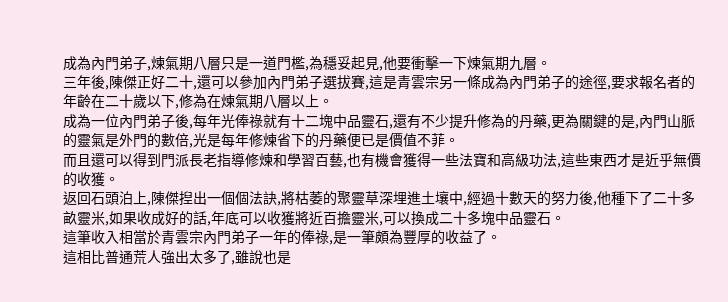成為內門弟子,煉氣期八層只是一道門檻,為穩妥起見,他要衝擊一下煉氣期九層。
三年後,陳傑正好二十,還可以參加內門弟子選拔賽,這是青雲宗另一條成為內門弟子的途徑,要求報名者的年齡在二十歲以下,修為在煉氣期八層以上。
成為一位內門弟子後,每年光俸祿就有十二塊中品靈石,還有不少提升修為的丹藥,更為關鍵的是,內門山脈的靈氣是外門的數倍,光是每年修煉省下的丹藥便已是價值不菲。
而且還可以得到門派長老指導修煉和學習百藝,也有機會獲得一些法寶和高級功法,這些東西才是近乎無價的收獲。
返回石頭泊上,陳傑揑出一個個法訣,將枯萎的聚靈草深埋進土壤中,經過十數天的努力後,他種下了二十多畝靈米,如果收成好的話,年底可以收獲將近百擔靈米,可以換成二十多塊中品靈石。
這筆收入相當於青雲宗內門弟子一年的俸祿,是一筆頗為豐厚的收益了。
這相比普通荒人強出太多了,雖說也是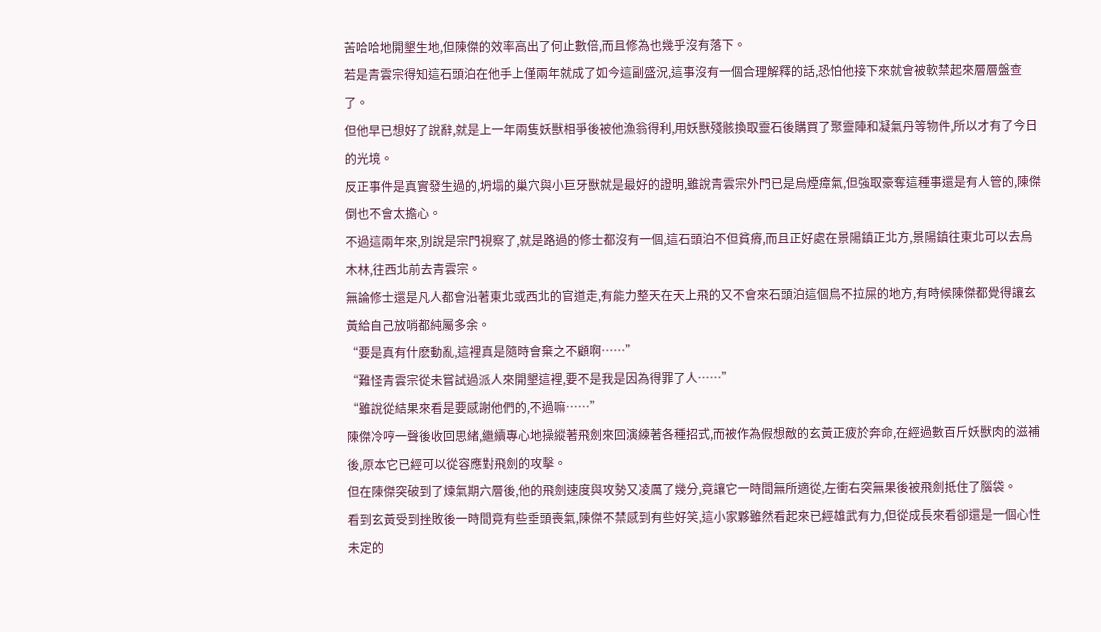苦哈哈地開墾生地,但陳傑的效率高出了何止數倍,而且修為也幾乎沒有落下。
若是青雲宗得知這石頭泊在他手上僅兩年就成了如今這副盛況,這事沒有一個合理解釋的話,恐怕他接下來就會被軟禁起來層層盤查了。
但他早已想好了說辭,就是上一年兩隻妖獸相爭後被他漁翁得利,用妖獸殘骸換取靈石後購買了聚靈陣和凝氣丹等物件,所以才有了今日的光境。
反正事件是真實發生過的,坍塌的巢穴與小巨牙獸就是最好的證明,雖說青雲宗外門已是烏煙瘴氣,但強取豪奪這種事還是有人管的,陳傑倒也不會太擔心。
不過這兩年來,別說是宗門視察了,就是路過的修士都沒有一個,這石頭泊不但貧瘠,而且正好處在景陽鎮正北方,景陽鎮往東北可以去烏木林,往西北前去青雲宗。
無論修士還是凡人都會沿著東北或西北的官道走,有能力整天在天上飛的又不會來石頭泊這個鳥不拉屎的地方,有時候陳傑都覺得讓玄黃給自己放哨都純屬多余。
“要是真有什麽動亂,這裡真是隨時會棄之不顧啊……”
“難怪青雲宗從未嘗試過派人來開墾這裡,要不是我是因為得罪了人……”
“雖說從結果來看是要感謝他們的,不過嘛……”
陳傑冷哼一聲後收回思緒,繼續專心地操縱著飛劍來回演練著各種招式,而被作為假想敵的玄黃正疲於奔命,在經過數百斤妖獸肉的滋補後,原本它已經可以從容應對飛劍的攻擊。
但在陳傑突破到了煉氣期六層後,他的飛劍速度與攻勢又凌厲了幾分,竟讓它一時間無所適從,左衝右突無果後被飛劍抵住了腦袋。
看到玄黃受到挫敗後一時間竟有些垂頭喪氣,陳傑不禁感到有些好笑,這小家夥雖然看起來已經雄武有力,但從成長來看卻還是一個心性未定的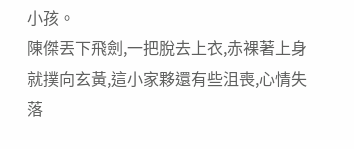小孩。
陳傑丟下飛劍,一把脫去上衣,赤裸著上身就撲向玄黃,這小家夥還有些沮喪,心情失落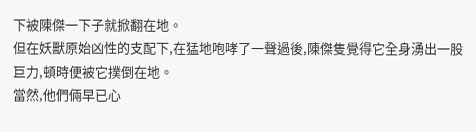下被陳傑一下子就掀翻在地。
但在妖獸原始凶性的支配下,在猛地咆哮了一聲過後,陳傑隻覺得它全身湧出一股巨力,頓時便被它撲倒在地。
當然,他們倆早已心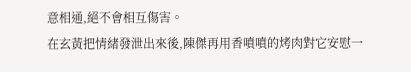意相通,絕不會相互傷害。
在玄黃把情緒發泄出來後,陳傑再用香噴噴的烤肉對它安慰一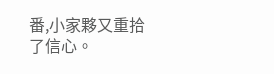番,小家夥又重拾了信心。